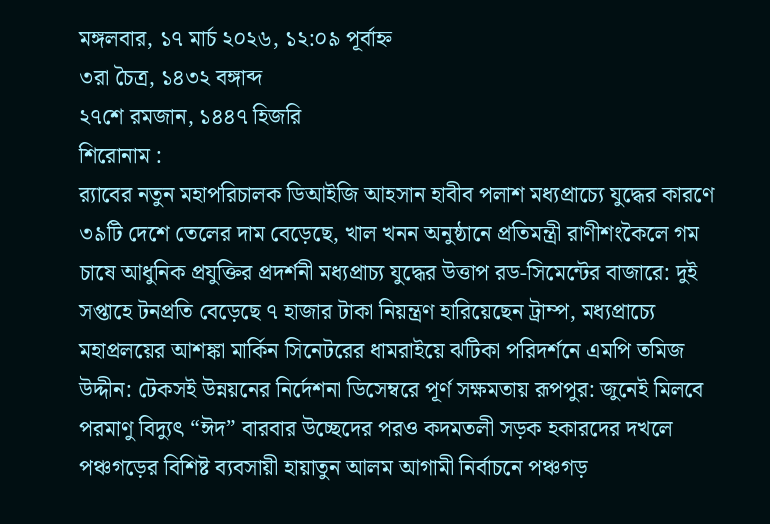মঙ্গলবার, ১৭ মার্চ ২০২৬, ১২:০৯ পূর্বাহ্ন
৩রা চৈত্র, ১৪৩২ বঙ্গাব্দ
২৭শে রমজান, ১৪৪৭ হিজরি
শিরোনাম :
র‍্যাবের নতুন মহাপরিচালক ডিআইজি আহসান হাবীব পলাশ মধ্যপ্রাচ্যে যুদ্ধের কারণে ৩৯টি দেশে তেলের দাম বেড়েছে, খাল খনন অনুষ্ঠানে প্রতিমন্ত্রী রাণীশংকৈলে গম চাষে আধুনিক প্রযুক্তির প্রদর্শনী মধ্যপ্রাচ্য যুদ্ধের উত্তাপ রড-সিমেন্টের বাজারে: দুই সপ্তাহে টনপ্রতি বেড়েছে ৭ হাজার টাকা নিয়ন্ত্রণ হারিয়েছেন ট্রাম্প, মধ্যপ্রাচ্যে মহাপ্রলয়ের আশঙ্কা মার্কিন সিনেটরের ধামরাইয়ে ঝটিকা পরিদর্শনে এমপি তমিজ উদ্দীন: টেকসই উন্নয়নের নির্দেশনা ডিসেম্বরে পূর্ণ সক্ষমতায় রূপপুর: জুনেই মিলবে পরমাণু বিদ্যুৎ “ঈদ” বারবার উচ্ছেদের পরও কদমতলী সড়ক হকারদের দখলে পঞ্চগড়ের বিশিষ্ট ব্যবসায়ী হায়াতুন আলম আগামী নির্বাচনে পঞ্চগড়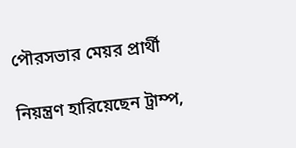পৌরসভার মেয়র প্রার্থী

নিয়ন্ত্রণ হারিয়েছেন ট্রাম্প,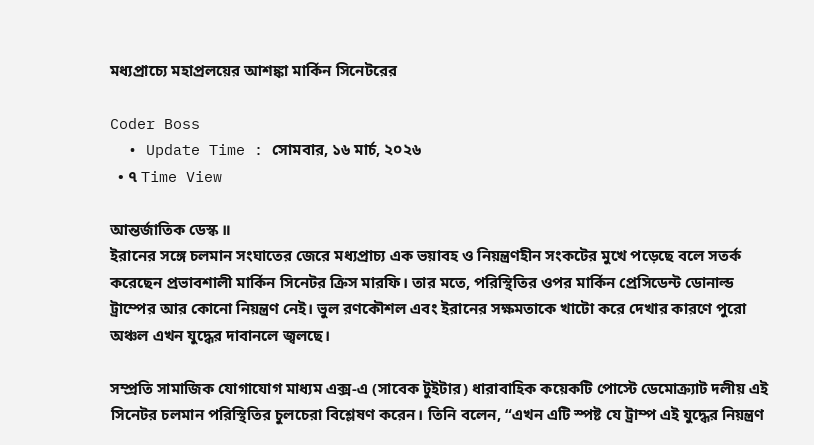মধ্যপ্রাচ্যে মহাপ্রলয়ের আশঙ্কা মার্কিন সিনেটরের

Coder Boss
  • Update Time : সোমবার, ১৬ মার্চ, ২০২৬
  • ৭ Time View

আন্তর্জাতিক ডেস্ক ॥
ইরানের সঙ্গে চলমান সংঘাতের জেরে মধ্যপ্রাচ্য এক ভয়াবহ ও নিয়ন্ত্রণহীন সংকটের মুখে পড়েছে বলে সতর্ক করেছেন প্রভাবশালী মার্কিন সিনেটর ক্রিস মারফি। তার মতে, পরিস্থিতির ওপর মার্কিন প্রেসিডেন্ট ডোনাল্ড ট্রাম্পের আর কোনো নিয়ন্ত্রণ নেই। ভুল রণকৌশল এবং ইরানের সক্ষমতাকে খাটো করে দেখার কারণে পুরো অঞ্চল এখন যুদ্ধের দাবানলে জ্বলছে।

সম্প্রতি সামাজিক যোগাযোগ মাধ্যম এক্স-এ (সাবেক টুইটার) ধারাবাহিক কয়েকটি পোস্টে ডেমোক্র্যাট দলীয় এই সিনেটর চলমান পরিস্থিতির চুলচেরা বিশ্লেষণ করেন। তিনি বলেন, “এখন এটি স্পষ্ট যে ট্রাম্প এই যুদ্ধের নিয়ন্ত্রণ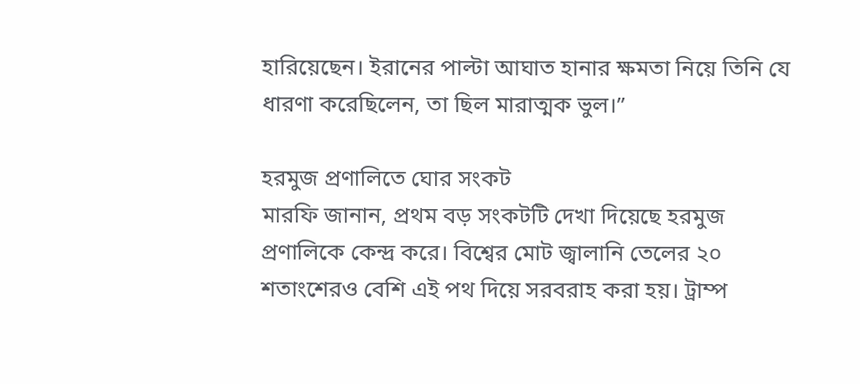হারিয়েছেন। ইরানের পাল্টা আঘাত হানার ক্ষমতা নিয়ে তিনি যে ধারণা করেছিলেন, তা ছিল মারাত্মক ভুল।”

হরমুজ প্রণালিতে ঘোর সংকট
মারফি জানান, প্রথম বড় সংকটটি দেখা দিয়েছে হরমুজ প্রণালিকে কেন্দ্র করে। বিশ্বের মোট জ্বালানি তেলের ২০ শতাংশেরও বেশি এই পথ দিয়ে সরবরাহ করা হয়। ট্রাম্প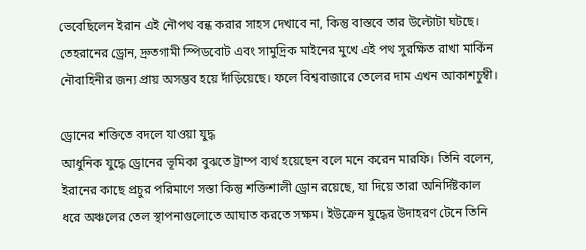ভেবেছিলেন ইরান এই নৌপথ বন্ধ করার সাহস দেখাবে না, কিন্তু বাস্তবে তার উল্টোটা ঘটছে। তেহরানের ড্রোন, দ্রুতগামী স্পিডবোট এবং সামুদ্রিক মাইনের মুখে এই পথ সুরক্ষিত রাখা মার্কিন নৌবাহিনীর জন্য প্রায় অসম্ভব হয়ে দাঁড়িয়েছে। ফলে বিশ্ববাজারে তেলের দাম এখন আকাশচুম্বী।

ড্রোনের শক্তিতে বদলে যাওয়া যুদ্ধ
আধুনিক যুদ্ধে ড্রোনের ভূমিকা বুঝতে ট্রাম্প ব্যর্থ হয়েছেন বলে মনে করেন মারফি। তিনি বলেন, ইরানের কাছে প্রচুর পরিমাণে সস্তা কিন্তু শক্তিশালী ড্রোন রয়েছে, যা দিয়ে তারা অনির্দিষ্টকাল ধরে অঞ্চলের তেল স্থাপনাগুলোতে আঘাত করতে সক্ষম। ইউক্রেন যুদ্ধের উদাহরণ টেনে তিনি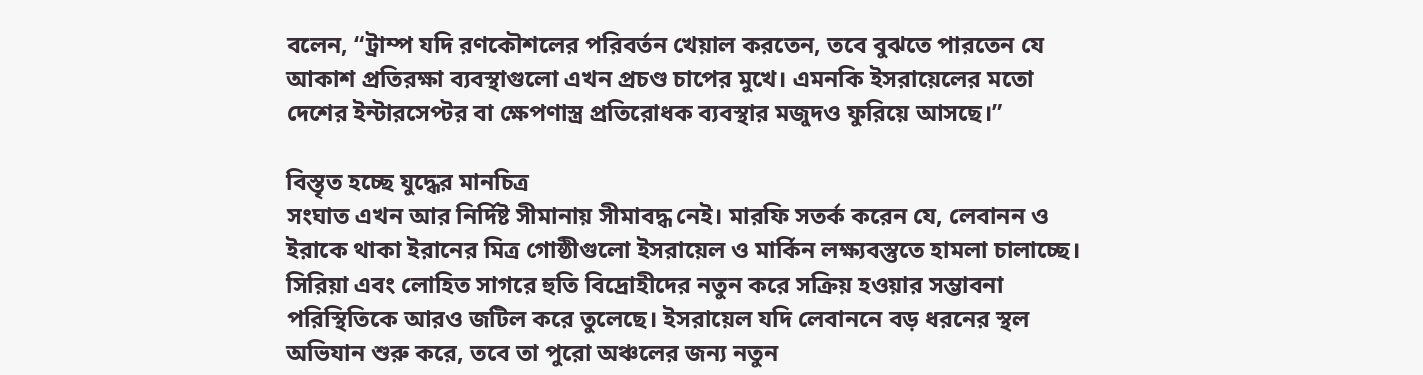বলেন, “ট্রাম্প যদি রণকৌশলের পরিবর্তন খেয়াল করতেন, তবে বুঝতে পারতেন যে আকাশ প্রতিরক্ষা ব্যবস্থাগুলো এখন প্রচণ্ড চাপের মুখে। এমনকি ইসরায়েলের মতো দেশের ইন্টারসেপ্টর বা ক্ষেপণাস্ত্র প্রতিরোধক ব্যবস্থার মজুদও ফুরিয়ে আসছে।”

বিস্তৃত হচ্ছে যুদ্ধের মানচিত্র
সংঘাত এখন আর নির্দিষ্ট সীমানায় সীমাবদ্ধ নেই। মারফি সতর্ক করেন যে, লেবানন ও ইরাকে থাকা ইরানের মিত্র গোষ্ঠীগুলো ইসরায়েল ও মার্কিন লক্ষ্যবস্তুতে হামলা চালাচ্ছে। সিরিয়া এবং লোহিত সাগরে হুতি বিদ্রোহীদের নতুন করে সক্রিয় হওয়ার সম্ভাবনা পরিস্থিতিকে আরও জটিল করে তুলেছে। ইসরায়েল যদি লেবাননে বড় ধরনের স্থল অভিযান শুরু করে, তবে তা পুরো অঞ্চলের জন্য নতুন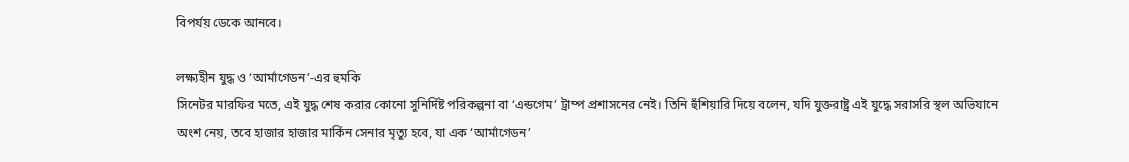বিপর্যয় ডেকে আনবে।

লক্ষ্যহীন যুদ্ধ ও ‘আর্মাগেডন’-এর হুমকি
সিনেটর মারফির মতে, এই যুদ্ধ শেষ করার কোনো সুনির্দিষ্ট পরিকল্পনা বা ‘এন্ডগেম’ ট্রাম্প প্রশাসনের নেই। তিনি হুঁশিয়ারি দিয়ে বলেন, যদি যুক্তরাষ্ট্র এই যুদ্ধে সরাসরি স্থল অভিযানে অংশ নেয়, তবে হাজার হাজার মার্কিন সেনার মৃত্যু হবে, যা এক ‘আর্মাগেডন’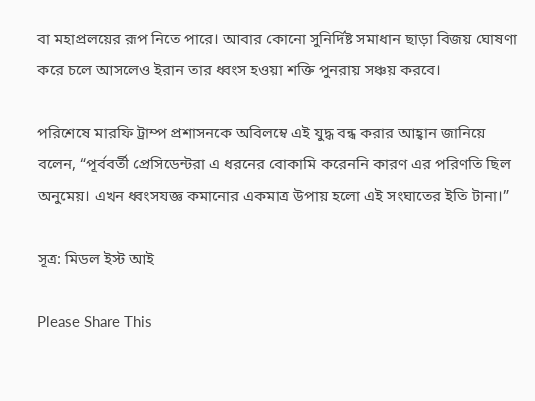বা মহাপ্রলয়ের রূপ নিতে পারে। আবার কোনো সুনির্দিষ্ট সমাধান ছাড়া বিজয় ঘোষণা করে চলে আসলেও ইরান তার ধ্বংস হওয়া শক্তি পুনরায় সঞ্চয় করবে।

পরিশেষে মারফি ট্রাম্প প্রশাসনকে অবিলম্বে এই যুদ্ধ বন্ধ করার আহ্বান জানিয়ে বলেন, “পূর্ববর্তী প্রেসিডেন্টরা এ ধরনের বোকামি করেননি কারণ এর পরিণতি ছিল অনুমেয়। এখন ধ্বংসযজ্ঞ কমানোর একমাত্র উপায় হলো এই সংঘাতের ইতি টানা।”

সূত্র: মিডল ইস্ট আই

Please Share This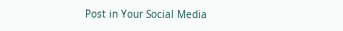Post in Your Social Media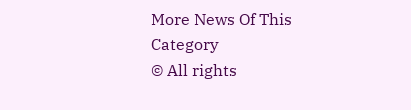More News Of This Category
© All rights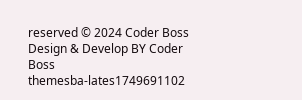reserved © 2024 Coder Boss
Design & Develop BY Coder Boss
themesba-lates1749691102